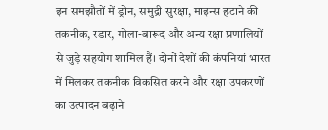इन समझौतों में ड्रोन, समुद्री सुरक्षा, माइन्स हटाने की तकनीक, रडार, गोला-बारूद और अन्य रक्षा प्रणालियों से जुड़े सहयोग शामिल हैं। दोनों देशों की कंपनियां भारत में मिलकर तकनीक विकसित करने और रक्षा उपकरणों का उत्पादन बढ़ाने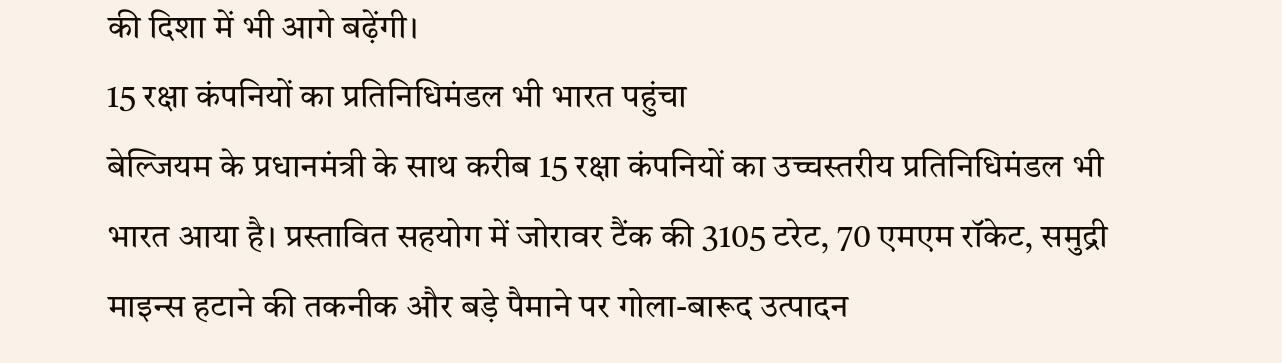की दिशा में भी आगे बढ़ेंगी।
15 रक्षा कंपनियों का प्रतिनिधिमंडल भी भारत पहुंचा
बेल्जियम के प्रधानमंत्री के साथ करीब 15 रक्षा कंपनियों का उच्चस्तरीय प्रतिनिधिमंडल भी भारत आया है। प्रस्तावित सहयोग में जोरावर टैंक की 3105 टरेट, 70 एमएम रॉकेट, समुद्री माइन्स हटाने की तकनीक और बड़े पैमाने पर गोला-बारूद उत्पादन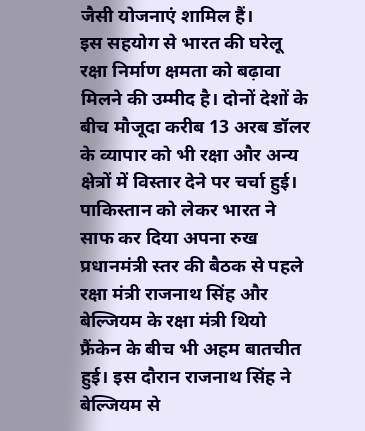जैसी योजनाएं शामिल हैं।
इस सहयोग से भारत की घरेलू रक्षा निर्माण क्षमता को बढ़ावा मिलने की उम्मीद है। दोनों देशों के बीच मौजूदा करीब 13 अरब डॉलर के व्यापार को भी रक्षा और अन्य क्षेत्रों में विस्तार देने पर चर्चा हुई।
पाकिस्तान को लेकर भारत ने साफ कर दिया अपना रुख
प्रधानमंत्री स्तर की बैठक से पहले रक्षा मंत्री राजनाथ सिंह और बेल्जियम के रक्षा मंत्री थियो फ्रैंकेन के बीच भी अहम बातचीत हुई। इस दौरान राजनाथ सिंह ने बेल्जियम से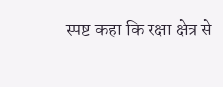स्पष्ट कहा कि रक्षा क्षेत्र से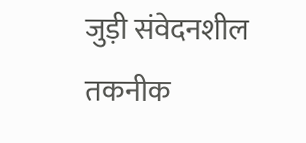जुड़ी संवेदनशील तकनीक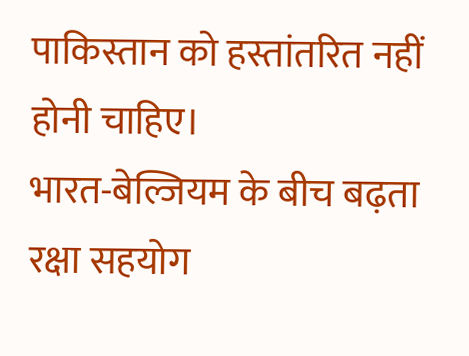पाकिस्तान को हस्तांतरित नहीं होनी चाहिए।
भारत-बेल्जियम के बीच बढ़ता रक्षा सहयोग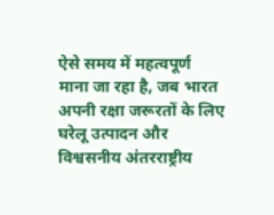ऐसे समय में महत्वपूर्ण माना जा रहा है, जब भारत अपनी रक्षा जरूरतों के लिए घरेलू उत्पादन और विश्वसनीय अंतरराष्ट्रीय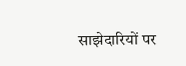साझेदारियों पर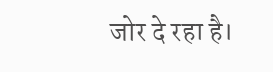जोर दे रहा है।